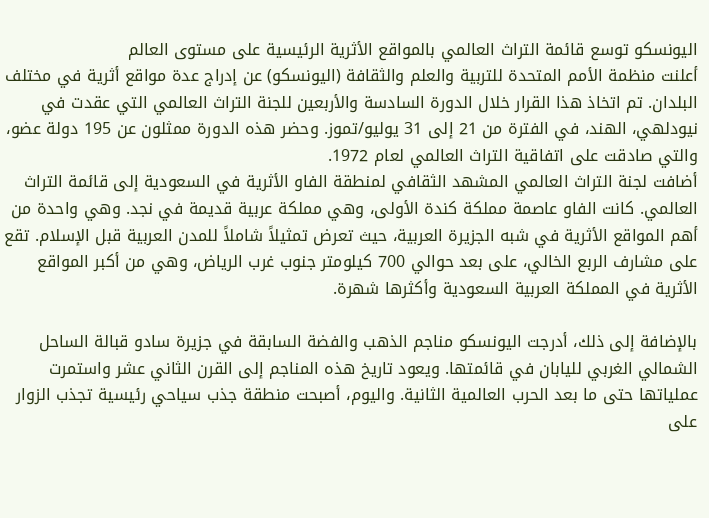اليونسكو توسع قائمة التراث العالمي بالمواقع الأثرية الرئيسية على مستوى العالم
أعلنت منظمة الأمم المتحدة للتربية والعلم والثقافة (اليونسكو) عن إدراج عدة مواقع أثرية في مختلف البلدان. تم اتخاذ هذا القرار خلال الدورة السادسة والأربعين للجنة التراث العالمي التي عقدت في نيودلهي، الهند، في الفترة من 21 إلى 31 يوليو/تموز. وحضر هذه الدورة ممثلون عن 195 دولة عضو، والتي صادقت على اتفاقية التراث العالمي لعام 1972.
أضافت لجنة التراث العالمي المشهد الثقافي لمنطقة الفاو الأثرية في السعودية إلى قائمة التراث العالمي. كانت الفاو عاصمة مملكة كندة الأولى، وهي مملكة عربية قديمة في نجد. وهي واحدة من أهم المواقع الأثرية في شبه الجزيرة العربية، حيث تعرض تمثيلاً شاملاً للمدن العربية قبل الإسلام. تقع على مشارف الربع الخالي، على بعد حوالي 700 كيلومتر جنوب غرب الرياض، وهي من أكبر المواقع الأثرية في المملكة العربية السعودية وأكثرها شهرة.

بالإضافة إلى ذلك، أدرجت اليونسكو مناجم الذهب والفضة السابقة في جزيرة سادو قبالة الساحل الشمالي الغربي لليابان في قائمتها. ويعود تاريخ هذه المناجم إلى القرن الثاني عشر واستمرت عملياتها حتى ما بعد الحرب العالمية الثانية. واليوم، أصبحت منطقة جذب سياحي رئيسية تجذب الزوار على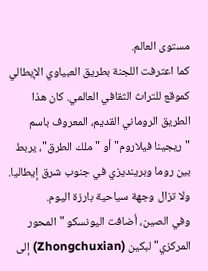مستوى العالم.
كما اعترفت اللجنة بطريق العبياوي الإيطالي كموقع للتراث الثقافي العالمي. كان هذا الطريق الروماني القديم، المعروف باسم "ريجينا فيلاروم" أو "ملك الطرق"، يربط بين روما وبرينديزي في جنوب شرق إيطاليا. ولا تزال وجهة سياحية بارزة اليوم.
وفي الصين، أضافت اليونسكو "المحور المركزي" لبكين (Zhongchuxian) إلى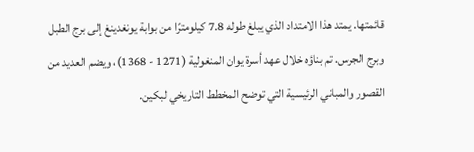قائمتها. يمتد هذا الامتداد الذي يبلغ طوله 7.8 كيلومترًا من بوابة يونغدينغ إلى برج الطبل وبرج الجرس. تم بناؤه خلال عهد أسرة يوان المنغولية (1271 - 1368)، ويضم العديد من القصور والمباني الرئيسية التي توضح المخطط التاريخي لبكين.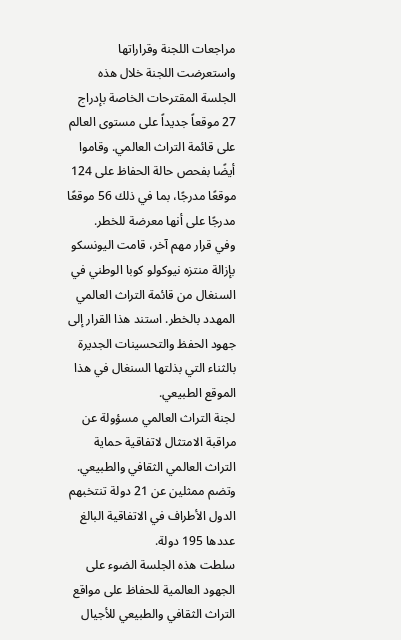مراجعات اللجنة وقراراتها
واستعرضت اللجنة خلال هذه الجلسة المقترحات الخاصة بإدراج 27 موقعاً جديداً على مستوى العالم على قائمة التراث العالمي. وقاموا أيضًا بفحص حالة الحفاظ على 124 موقعًا مدرجًا، بما في ذلك 56 موقعًا مدرجًا على أنها معرضة للخطر.
وفي قرار مهم آخر، قامت اليونسكو بإزالة منتزه نيوكولو كوبا الوطني في السنغال من قائمة التراث العالمي المهدد بالخطر. استند هذا القرار إلى جهود الحفظ والتحسينات الجديرة بالثناء التي بذلتها السنغال في هذا الموقع الطبيعي.
لجنة التراث العالمي مسؤولة عن مراقبة الامتثال لاتفاقية حماية التراث العالمي الثقافي والطبيعي. وتضم ممثلين عن 21 دولة تنتخبهم الدول الأطراف في الاتفاقية البالغ عددها 195 دولة.
سلطت هذه الجلسة الضوء على الجهود العالمية للحفاظ على مواقع التراث الثقافي والطبيعي للأجيال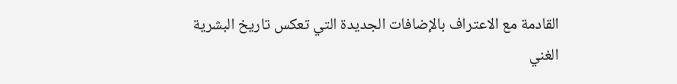القادمة مع الاعتراف بالإضافات الجديدة التي تعكس تاريخ البشرية الغني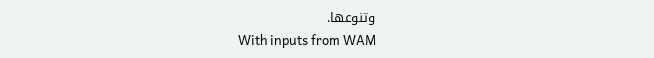وتنوعها.
With inputs from WAM